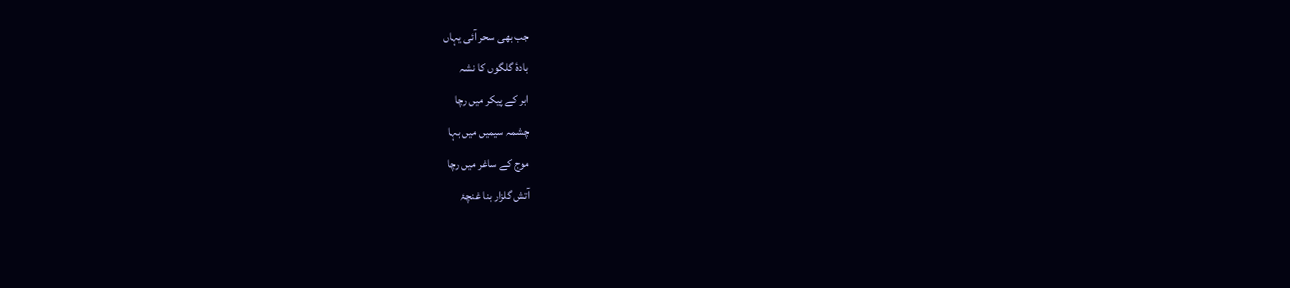جب بھی سحر آئی یہاں
بادۂ گلگوں کا نشہ
ابر کے پیکر میں رچا
چشمہ سیمیں میں بہا
موج کے ساغر میں رچا
آتش گلزار بنا غنچۂ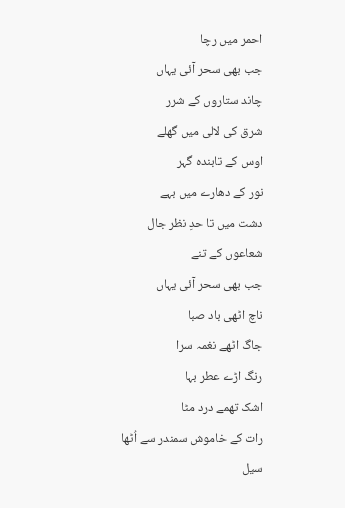احمر میں رچا
جب بھی سحر آئی یہاں
چاند ستاروں کے شرر
شرق کی لالی میں گھلے
اوس کے تابندہ گہر
نور کے دھارے میں بہے
دشت میں تا حدِ نظر جال شعاعوں کے تنے
جب بھی سحر آئی یہاں
ناچ اٹھی باد صبا
جاگ اٹھے نغمہ سرا
رنگ اڑے عطر بہا
اشک تھمے درد مٹا
رات کے خاموش سمندر سے اُٹھا سیل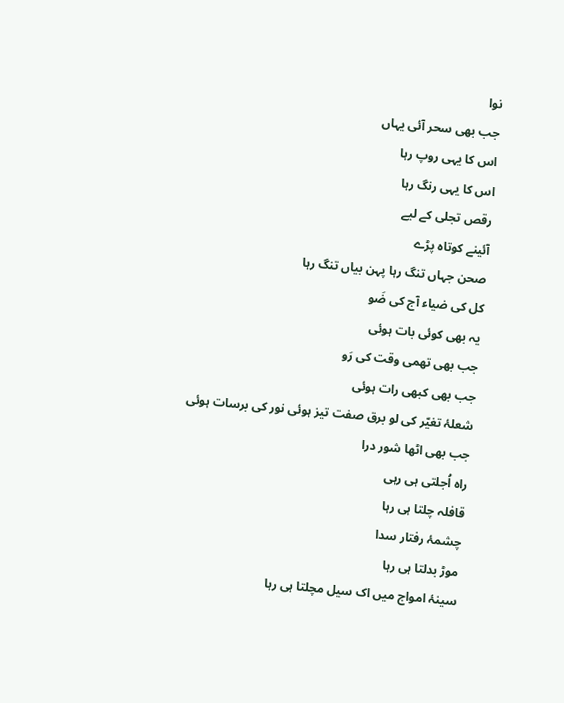نوا
جب بھی سحر آئی یہاں
اس کا یہی روپ رہا
اس کا یہی رنگ رہا
رقص تجلی کے لیے
آئینے کوتاہ پڑے
صحن جہاں تنگ رہا پہن بیاں تنگ رہا
کل کی ضیاء آج کی ضَو
یہ بھی کوئی بات ہوئی
جب بھی تھمی وقت کی رَو
جب بھی کبھی رات ہوئی
شعلۂ تغیّر کی لو برق صفت تیز ہوئی نور کی برسات ہوئی
جب بھی اٹھا شور درا
راہ اُجلتی ہی رہی
قافلہ چلتا ہی رہا
چشمۂ رفتار سدا
موڑ بدلتا ہی رہا
سینۂ امواج میں اک سیل مچلتا ہی رہا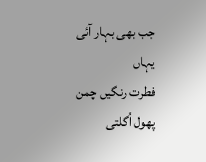جب بھی بہار آئی یہاں
فطرت رنگیں چمن
پھول اُگلتی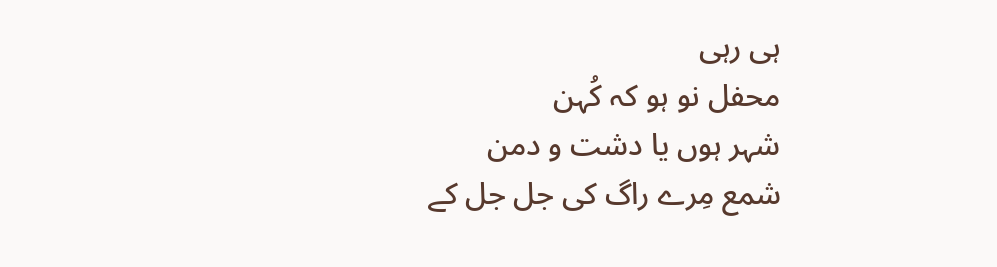ہی رہی
محفل نو ہو کہ کُہن
شہر ہوں یا دشت و دمن
شمع مِرے راگ کی جل جل کے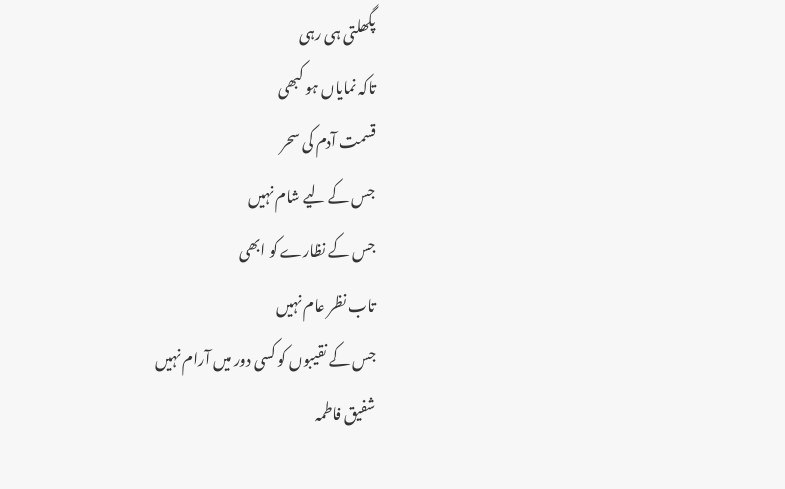پگھلتی ہی رہی
تاکہ نمایاں ہو کبھی
قسمت آدم کی سحر
جس کے لیے شام نہیں
جس کے نظارے کو ابھی
تاب نظر عام نہیں
جس کے نقیبوں کو کسی دور میں آرام نہیں
شفیق فاطمہ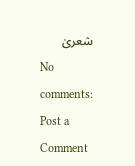شعریٰ
No comments:
Post a Comment